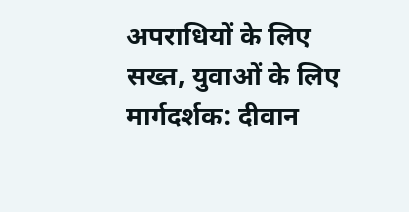अपराधियों के लिए सख्त, युवाओं के लिए मार्गदर्शक: दीवान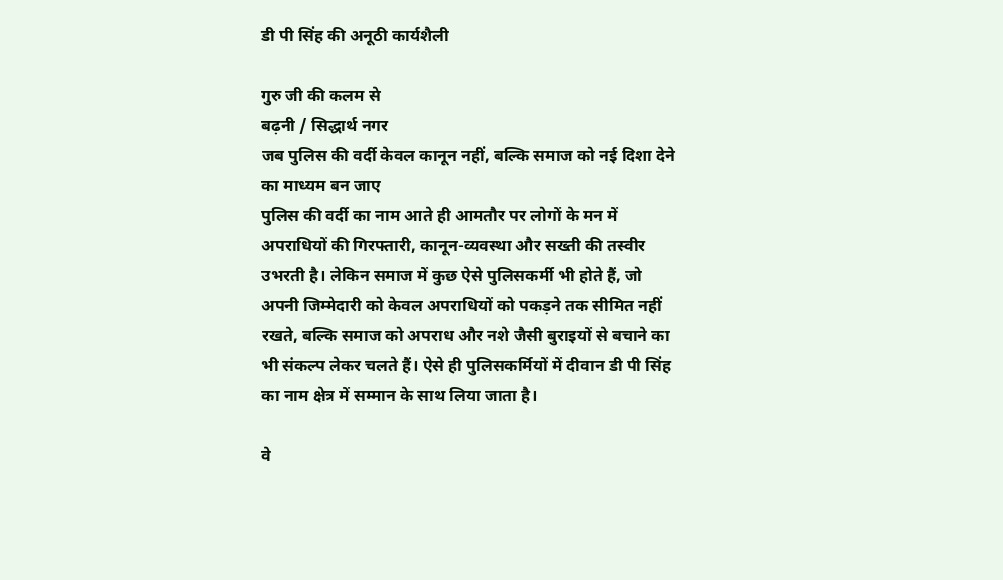डी पी सिंह की अनूठी कार्यशैली

गुरु जी की कलम से
बढ़नी / सिद्धार्थ नगर
जब पुलिस की वर्दी केवल कानून नहीं, बल्कि समाज को नई दिशा देने का माध्यम बन जाए
पुलिस की वर्दी का नाम आते ही आमतौर पर लोगों के मन में अपराधियों की गिरफ्तारी, कानून-व्यवस्था और सख्ती की तस्वीर उभरती है। लेकिन समाज में कुछ ऐसे पुलिसकर्मी भी होते हैं, जो अपनी जिम्मेदारी को केवल अपराधियों को पकड़ने तक सीमित नहीं रखते, बल्कि समाज को अपराध और नशे जैसी बुराइयों से बचाने का भी संकल्प लेकर चलते हैं। ऐसे ही पुलिसकर्मियों में दीवान डी पी सिंह का नाम क्षेत्र में सम्मान के साथ लिया जाता है।

वे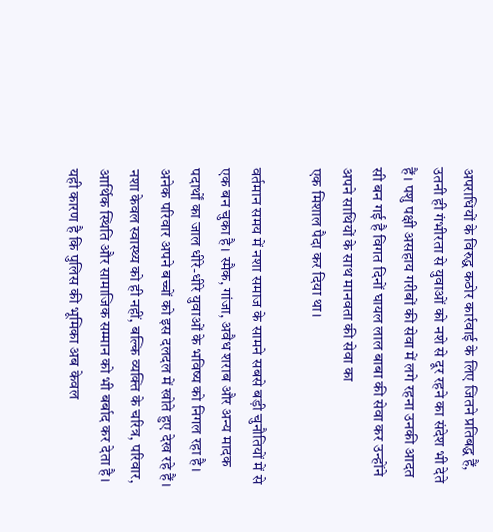अपराधियों के विरुद्ध कठोर कार्रवाई के लिए जितने प्रतिबद्ध हैं, उतनी ही गंभीरता से युवाओं को नशे से दूर रहने का संदेश भी देते हैं। पशु पक्षी असहाय गरीबों की सेवा में लगे रहना उनकी आदत सी बन गई है‌ विगत दिनों घायल लाल बाबा की सेवा कर उन्होंने अपने साथियों के साथ मानवता की सेवा का
एक मिशाल पैदा कर दिया था।

वर्तमान समय में नशा समाज के सामने सबसे बड़ी चुनौतियों में से एक बन चुका है। स्मैक, गांजा, अवैध शराब और अन्य मादक पदार्थों का जाल धीरे-धीरे युवाओं के भविष्य को निगल रहा है। अनेक परिवार अपने बच्चों को इस दलदल में खोते हुए देख रहे हैं। नशा केवल स्वास्थ्य को ही नहीं, बल्कि व्यक्ति के चरित्र, परिवार, आर्थिक स्थिति और सामाजिक सम्मान को भी बर्बाद कर देता है। यही कारण है कि पुलिस की भूमिका अब केवल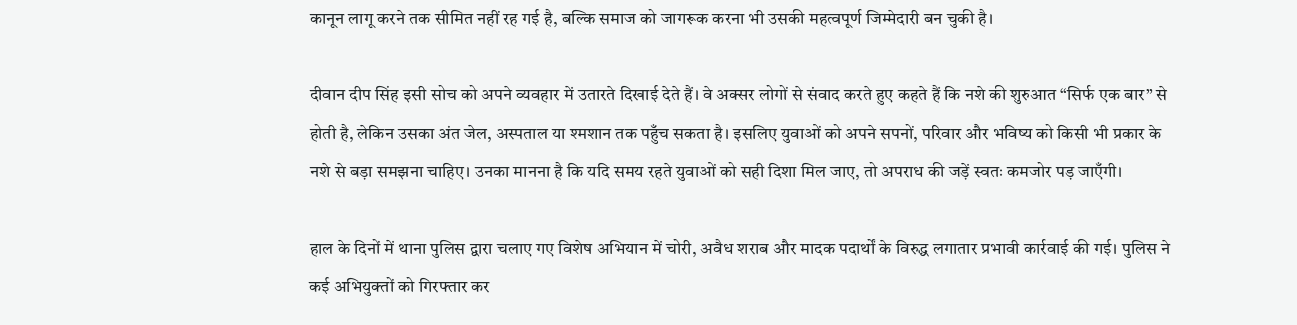कानून लागू करने तक सीमित नहीं रह गई है, बल्कि समाज को जागरूक करना भी उसकी महत्वपूर्ण जिम्मेदारी बन चुकी है।

दीवान दीप सिंह इसी सोच को अपने व्यवहार में उतारते दिखाई देते हैं। वे अक्सर लोगों से संवाद करते हुए कहते हैं कि नशे की शुरुआत “सिर्फ एक बार” से होती है, लेकिन उसका अंत जेल, अस्पताल या श्मशान तक पहुँच सकता है। इसलिए युवाओं को अपने सपनों, परिवार और भविष्य को किसी भी प्रकार के नशे से बड़ा समझना चाहिए। उनका मानना है कि यदि समय रहते युवाओं को सही दिशा मिल जाए, तो अपराध की जड़ें स्वतः कमजोर पड़ जाएँगी।

हाल के दिनों में थाना पुलिस द्वारा चलाए गए विशेष अभियान में चोरी, अवैध शराब और मादक पदार्थों के विरुद्ध लगातार प्रभावी कार्रवाई की गई। पुलिस ने कई अभियुक्तों को गिरफ्तार कर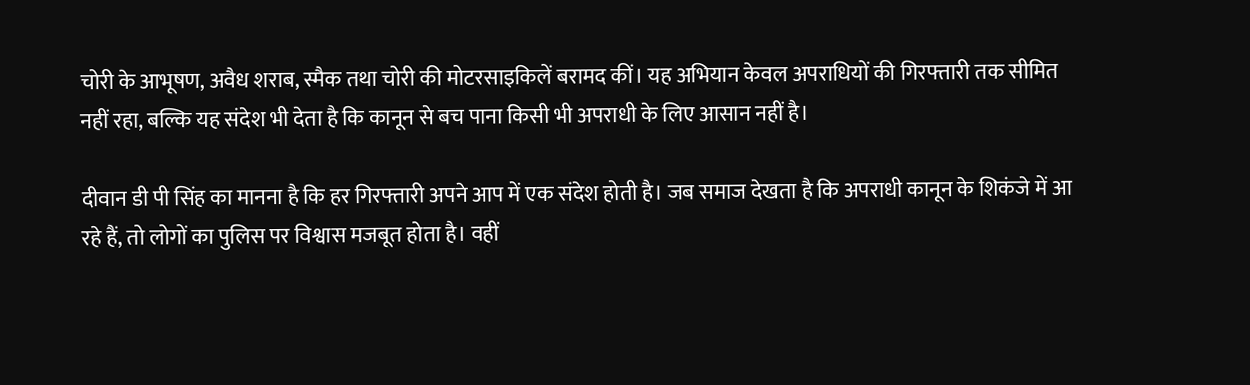चोरी के आभूषण, अवैध शराब, स्मैक तथा चोरी की मोटरसाइकिलें बरामद कीं। यह अभियान केवल अपराधियों की गिरफ्तारी तक सीमित नहीं रहा, बल्कि यह संदेश भी देता है कि कानून से बच पाना किसी भी अपराधी के लिए आसान नहीं है।

दीवान डी पी सिंह का मानना है कि हर गिरफ्तारी अपने आप में एक संदेश होती है। जब समाज देखता है कि अपराधी कानून के शिकंजे में आ रहे हैं, तो लोगों का पुलिस पर विश्वास मजबूत होता है। वहीं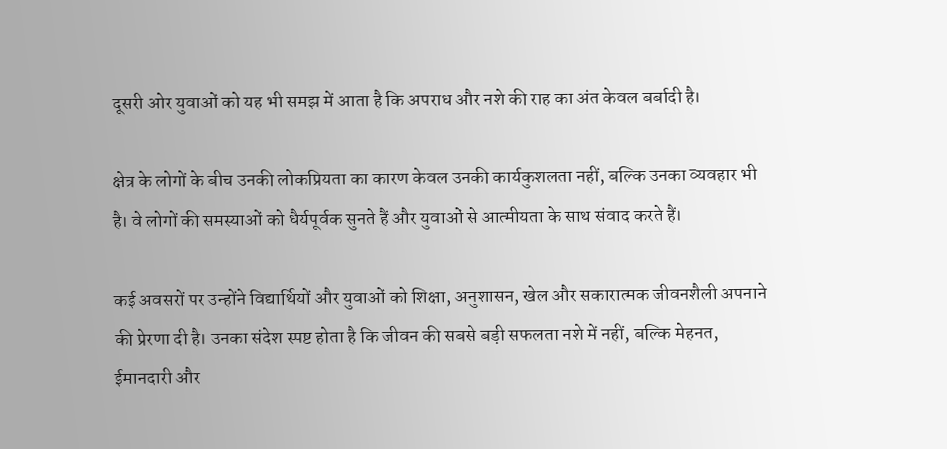दूसरी ओर युवाओं को यह भी समझ में आता है कि अपराध और नशे की राह का अंत केवल बर्बादी है।

क्षेत्र के लोगों के बीच उनकी लोकप्रियता का कारण केवल उनकी कार्यकुशलता नहीं, बल्कि उनका व्यवहार भी है। वे लोगों की समस्याओं को धैर्यपूर्वक सुनते हैं और युवाओं से आत्मीयता के साथ संवाद करते हैं।

कई अवसरों पर उन्होंने विद्यार्थियों और युवाओं को शिक्षा, अनुशासन, खेल और सकारात्मक जीवनशैली अपनाने की प्रेरणा दी है। उनका संदेश स्पष्ट होता है कि जीवन की सबसे बड़ी सफलता नशे में नहीं, बल्कि मेहनत, ईमानदारी और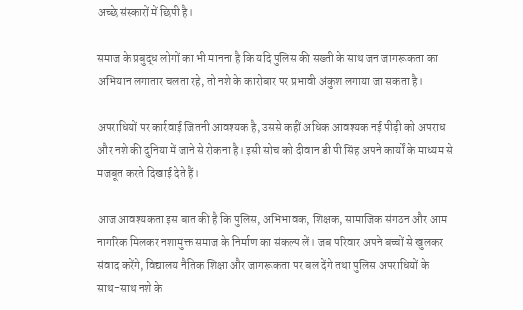अच्छे संस्कारों में छिपी है।

समाज के प्रबुद्ध लोगों का भी मानना है कि यदि पुलिस की सख्ती के साथ जन जागरूकता का अभियान लगातार चलता रहे, तो नशे के कारोबार पर प्रभावी अंकुश लगाया जा सकता है।

अपराधियों पर कार्रवाई जितनी आवश्यक है, उससे कहीं अधिक आवश्यक नई पीढ़ी को अपराध और नशे की दुनिया में जाने से रोकना है। इसी सोच को दीवान डी पी सिंह अपने कार्यों के माध्यम से मजबूत करते दिखाई देते हैं।

आज आवश्यकता इस बात की है कि पुलिस, अभिभावक, शिक्षक, सामाजिक संगठन और आम नागरिक मिलकर नशामुक्त समाज के निर्माण का संकल्प लें। जब परिवार अपने बच्चों से खुलकर संवाद करेंगे, विद्यालय नैतिक शिक्षा और जागरूकता पर बल देंगे तथा पुलिस अपराधियों के साथ-साथ नशे के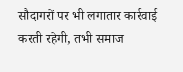सौदागरों पर भी लगातार कार्रवाई करती रहेगी, तभी समाज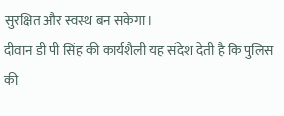सुरक्षित और स्वस्थ बन सकेगा।
दीवान डी पी सिंह की कार्यशैली यह संदेश देती है कि पुलिस की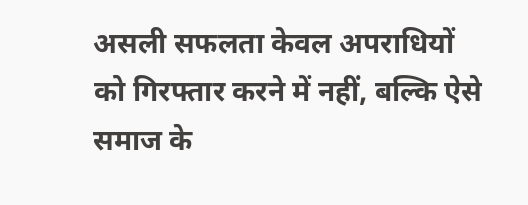असली सफलता केवल अपराधियों को गिरफ्तार करने में नहीं, बल्कि ऐसे समाज के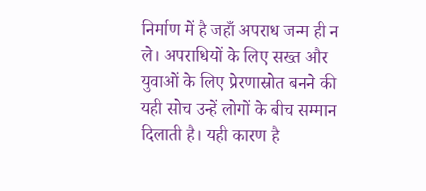निर्माण में है जहाँ अपराध जन्म ही न ले। अपराधियों के लिए सख्त और युवाओं के लिए प्रेरणास्रोत बनने की यही सोच उन्हें लोगों के बीच सम्मान दिलाती है। यही कारण है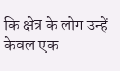कि क्षेत्र के लोग उन्हें केवल एक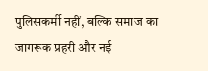पुलिसकर्मी नहीं, बल्कि समाज का जागरूक प्रहरी और नई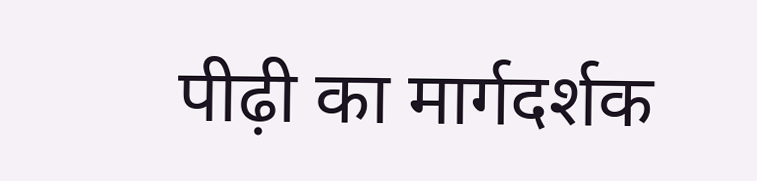पीढ़ी का मार्गदर्शक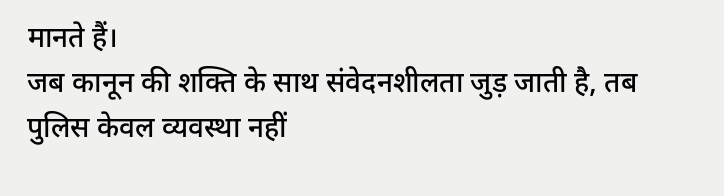मानते हैं।
जब कानून की शक्ति के साथ संवेदनशीलता जुड़ जाती है, तब पुलिस केवल व्यवस्था नहीं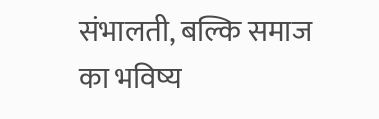संभालती, बल्कि समाज का भविष्य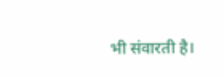भी संवारती है।